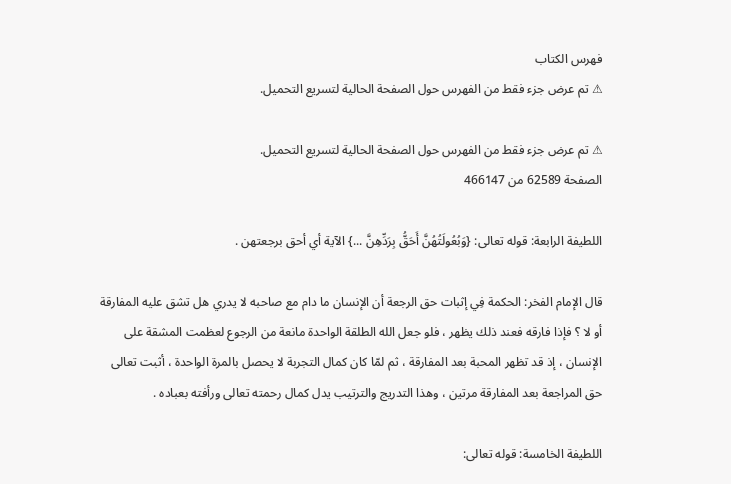فهرس الكتاب
⚠ تم عرض جزء فقط من الفهرس حول الصفحة الحالية لتسريع التحميل.

⚠ تم عرض جزء فقط من الفهرس حول الصفحة الحالية لتسريع التحميل.
الصفحة 62589 من 466147

اللطيفة الرابعة: قوله تعالى: {وَبُعُولَتُهُنَّ أَحَقُّ بِرَدِّهِنَّ ...} الآية أي أحق برجعتهن .

قال الإمام الفخر: الحكمة فِي إثبات حق الرجعة أن الإنسان ما دام مع صاحبه لا يدري هل تشق عليه المفارقة أو لا ؟ فإذا فارقه فعند ذلك يظهر ، فلو جعل الله الطلقة الواحدة مانعة من الرجوع لعظمت المشقة على الإنسان ، إذ قد تظهر المحبة بعد المفارقة ، ثم لمّا كان كمال التجربة لا يحصل بالمرة الواحدة ، أثبت تعالى حق المراجعة بعد المفارقة مرتين ، وهذا التدريج والترتيب يدل كمال رحمته تعالى ورأفته بعباده .

اللطيفة الخامسة: قوله تعالى: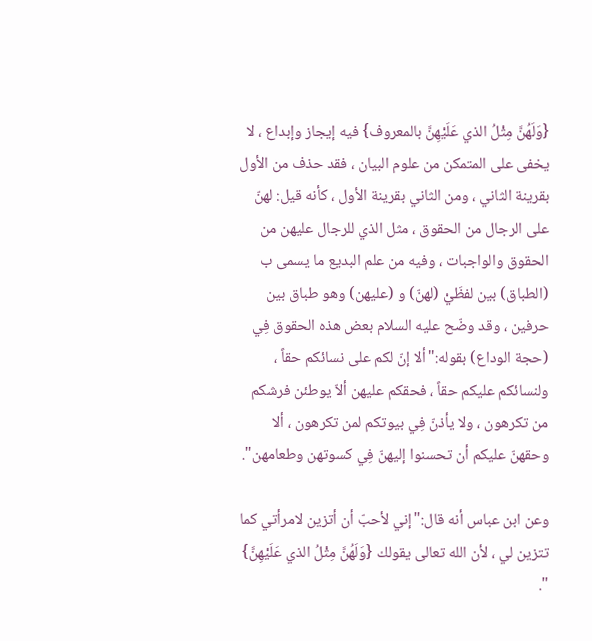{وَلَهُنَّ مِثْلُ الذي عَلَيْهِنَّ بالمعروف} فيه إيجاز وإبداع ، لا يخفى على المتمكن من علوم البيان ، فقد حذف من الأول بقرينة الثاني ، ومن الثاني بقرينة الأول ، كأنه قيل: لهنّ على الرجال من الحقوق ، مثل الذي للرجال عليهن من الحقوق والواجبات ، وفيه من علم البديع ما يسمى ب (الطباق) بين لفظَيْ (لهنّ) و (عليهن) وهو طباق بين حرفين ، وقد وضّح عليه السلام بعض هذه الحقوق فِي (حجة الوداع) بقوله:"ألا إنّ لكم على نسائكم حقاً ، ولنسائكم عليكم حقاً ، فحقكم عليهن ألاّ يوطئن فرشكم من تكرهون ، ولا يأذنّ فِي بيوتكم لمن تكرهون ، ألا وحقهنّ عليكم أن تحسنوا إليهنّ فِي كسوتهن وطعامهن".

وعن ابن عباس أنه قال:"إني لأحبّ أن أتزين لامرأتي كما تتزين لي ، لأن الله تعالى يقولك {وَلَهُنَّ مِثْلُ الذي عَلَيْهِنَّ} ".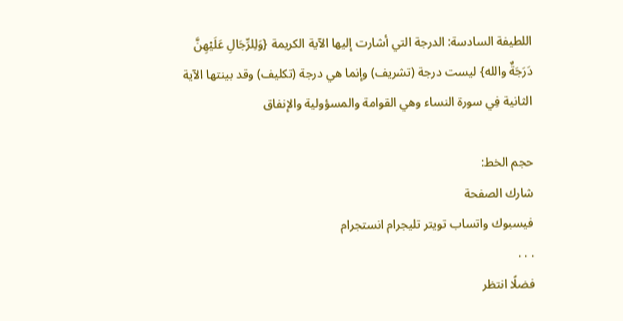اللطيفة السادسة: الدرجة التي أشارت إليها الآية الكريمة {وَلِلرِّجَالِ عَلَيْهِنَّ دَرَجَةٌ والله} ليست درجة (تشريف) وإنما هي درجة (تكليف) وقد بينتها الآية الثانية فِي سورة النساء وهي القوامة والمسؤولية والإنفاق

حجم الخط:
شارك الصفحة
فيسبوك واتساب تويتر تليجرام انستجرام
. . .
فضلًا انتظر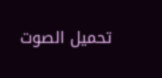تحميل الصوت